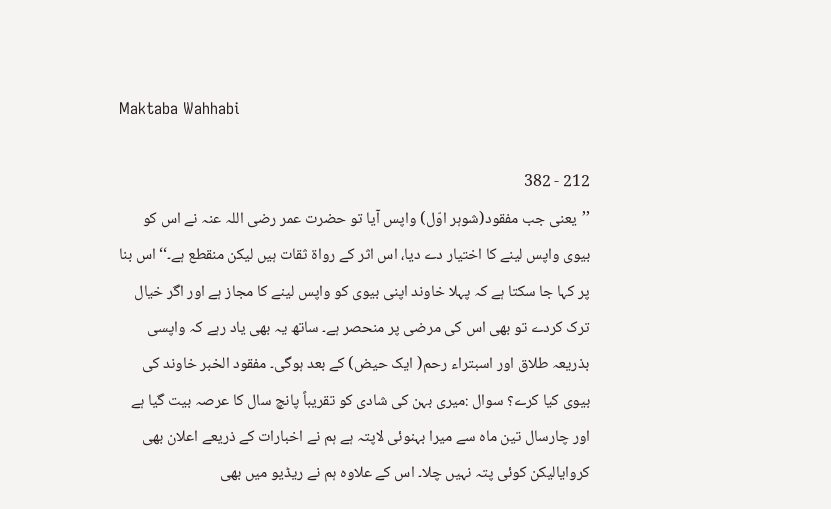Maktaba Wahhabi

212 - 382
’’یعنی جب مفقود(شوہر اوّل) واپس آیا تو حضرت عمر رضی اللہ عنہ نے اس کو بیوی واپس لینے کا اختیار دے دیا، اس اثر کے رواۃ ثقات ہیں لیکن منقطع ہے۔‘‘ اس بنا پر کہا جا سکتا ہے کہ پہلا خاوند اپنی بیوی کو واپس لینے کا مجاز ہے اور اگر خیال ترک کردے تو بھی اس کی مرضی پر منحصر ہے۔ ساتھ یہ بھی یاد رہے کہ واپسی بذریعہ طلاق اور اسبتراء رحم( ایک حیض) کے بعد ہوگی۔ مفقود الخبر خاوند کی بیوی کیا کرے؟ سوال :میری بہن کی شادی کو تقریباً پانچ سال کا عرصہ بیت گیا ہے اور چارسال تین ماہ سے میرا بہنوئی لاپتہ ہے ہم نے اخبارات کے ذریعے اعلان بھی کروایالیکن کوئی پتہ نہیں چلا۔ اس کے علاوہ ہم نے ریڈیو میں بھی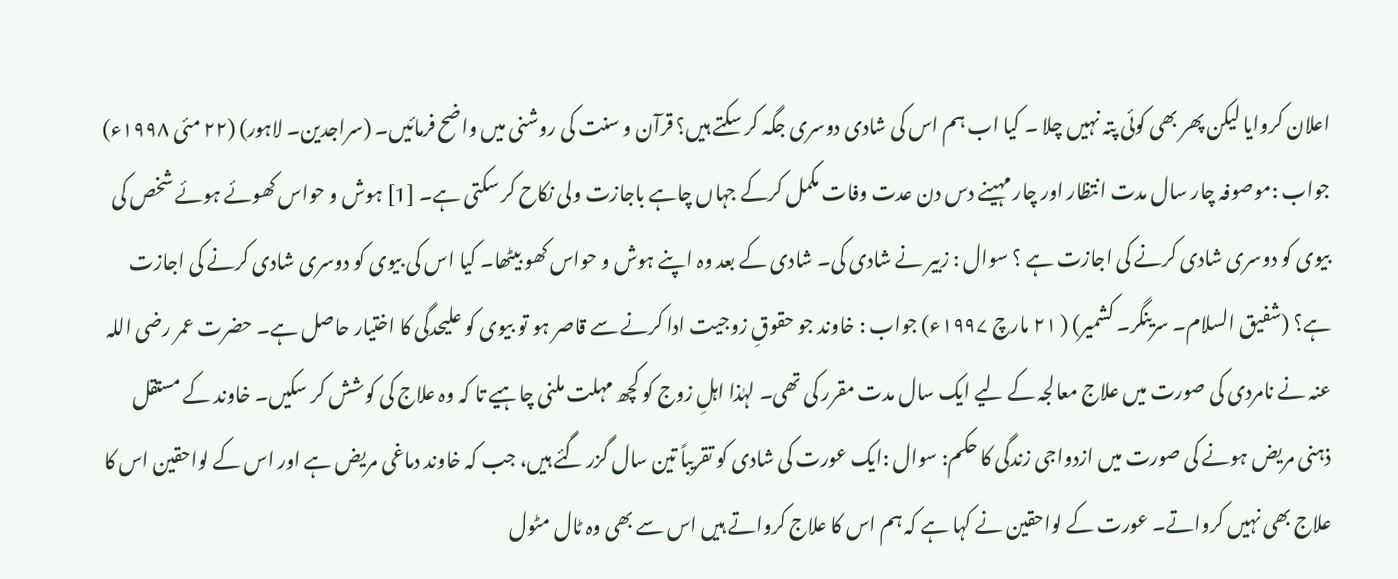اعلان کروایا لیکن پھر بھی کوئی پتہ نہیں چلا ۔ کیا اب ہم اس کی شادی دوسری جگہ کر سکتے ہیں؟ قرآن و سنت کی روشنی میں واضح فرمائیں۔ (سراجدین۔ لاہور) (۲۲ مئی ۱۹۹۸ء) جواب :موصوفہ چار سال مدت انتظار اور چار مہینے دس دن عدت وفات مکمل کرکے جہاں چاہے باجازت ولی نکاح کر سکتی ہے۔ [1] ہوش و حواس کھوئے ہوئے شخص کی بیوی کو دوسری شادی کرنے کی اجازت ہے ؟ سوال : زبیر نے شادی کی۔ شادی کے بعد وہ اپنے ہوش و حواس کھو بیٹھا۔ کیا اس کی بیوی کو دوسری شادی کرنے کی اجازت ہے؟ (شفیق السلام۔ سرینگر۔ کشمیر) ( ۲۱ مارچ ۱۹۹۷ء) جواب : خاوند جو حقوقِ زوجیت ادا کرنے سے قاصر ہو تو بیوی کو علیحدگی کا اختیار حاصل ہے۔ حضرت عمر رضی اللہ عنہ نے نامردی کی صورت میں علاج معالجہ کے لیے ایک سال مدت مقرر کی تھی۔ لہٰذا اہلِ زوج کو کچھ مہلت ملنی چاہیے تا کہ وہ علاج کی کوشش کر سکیں۔ خاوند کے مستقل ذہنی مریض ہونے کی صورت میں ازدواجی زندگی کا حکم: سوال :ایک عورت کی شادی کو تقریباً تین سال گزر گئے ہیں، جب کہ خاوند دماغی مریض ہے اور اس کے لواحقین اس کا علاج بھی نہیں کرواتے۔ عورت کے لواحقین نے کہا ہے کہ ہم اس کا علاج کرواتے ہیں اس سے بھی وہ ٹال مٹول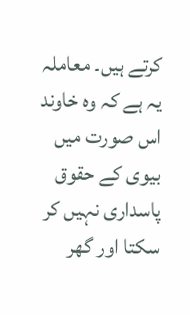کرتے ہیں۔ معاملہ یہ ہے کہ وہ خاوند اس صورت میں بیوی کے حقوق پاسداری نہیں کر سکتا اور گھر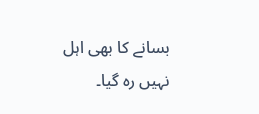بسانے کا بھی اہل نہیں رہ گیا۔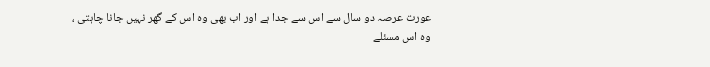عورت عرصہ دو سال سے اس سے جدا ہے اور اب بھی وہ اس کے گھر نہیں جانا چاہتی ، وہ اس مسئلے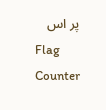پر اس
Flag Counter